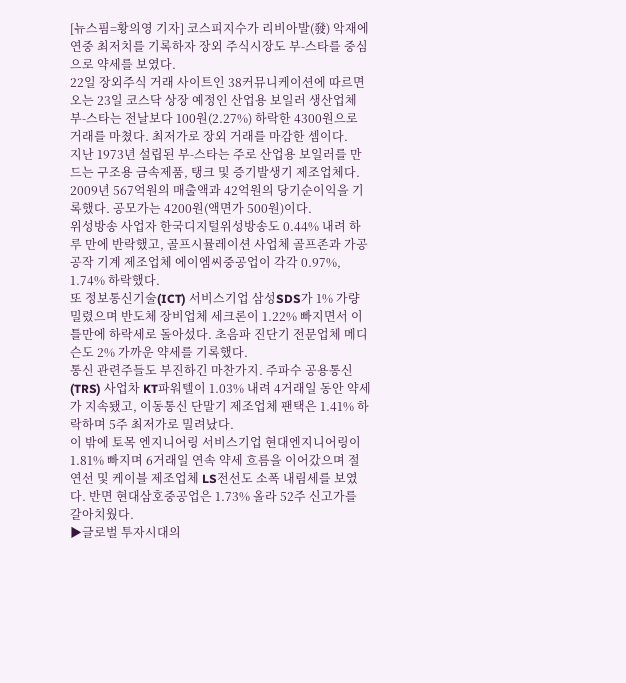[뉴스핌=황의영 기자] 코스피지수가 리비아발(發) 악재에 연중 최저치를 기록하자 장외 주식시장도 부-스타를 중심으로 약세를 보였다.
22일 장외주식 거래 사이트인 38커뮤니케이션에 따르면 오는 23일 코스닥 상장 예정인 산업용 보일러 생산업체 부-스타는 전날보다 100원(2.27%) 하락한 4300원으로 거래를 마쳤다. 최저가로 장외 거래를 마감한 셈이다.
지난 1973년 설립된 부-스타는 주로 산업용 보일러를 만드는 구조용 금속제품, 탱크 및 증기발생기 제조업체다. 2009년 567억원의 매출액과 42억원의 당기순이익을 기록했다. 공모가는 4200원(액면가 500원)이다.
위성방송 사업자 한국디지털위성방송도 0.44% 내려 하루 만에 반락했고, 골프시뮬레이션 사업체 골프존과 가공공작 기계 제조업체 에이엠씨중공업이 각각 0.97%, 1.74% 하락했다.
또 정보통신기술(ICT) 서비스기업 삼성SDS가 1% 가량 밀렸으며 반도체 장비업체 세크론이 1.22% 빠지면서 이틀만에 하락세로 돌아섰다. 초음파 진단기 전문업체 메디슨도 2% 가까운 약세를 기록했다.
통신 관련주들도 부진하긴 마찬가지. 주파수 공용통신(TRS) 사업차 KT파워텔이 1.03% 내려 4거래일 동안 약세가 지속됐고, 이동통신 단말기 제조업체 팬택은 1.41% 하락하며 5주 최저가로 밀려났다.
이 밖에 토목 엔지니어링 서비스기업 현대엔지니어링이 1.81% 빠지며 6거래일 연속 약세 흐름을 이어갔으며 절연선 및 케이블 제조업체 LS전선도 소폭 내림세를 보였다. 반면 현대삼호중공업은 1.73% 올라 52주 신고가를 갈아치웠다.
▶글로벌 투자시대의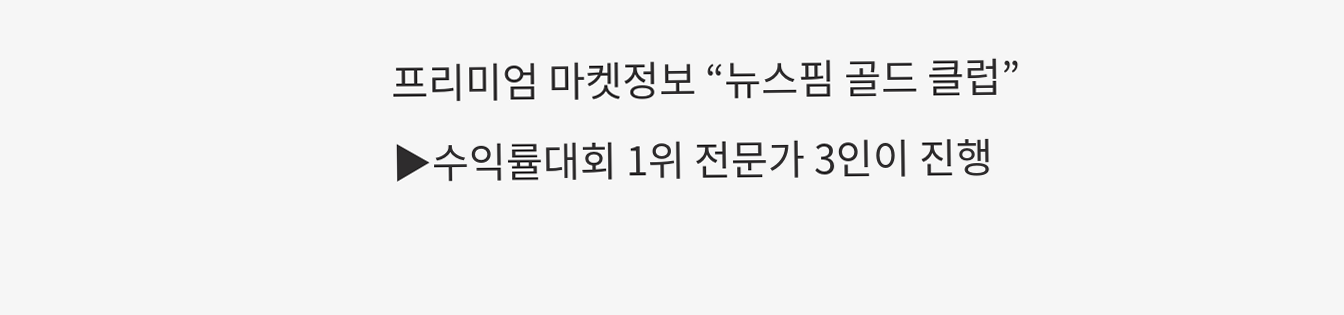프리미엄 마켓정보 “뉴스핌 골드 클럽”
▶수익률대회 1위 전문가 3인이 진행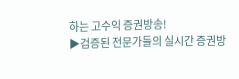하는 고수익 증권방송!
▶검증된 전문가들의 실시간 증권방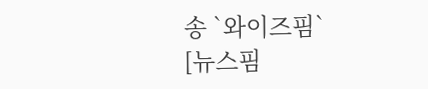송 `와이즈핌`
[뉴스핌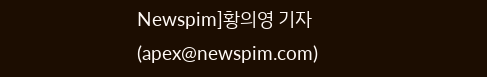Newspim]황의영 기자 (apex@newspim.com)